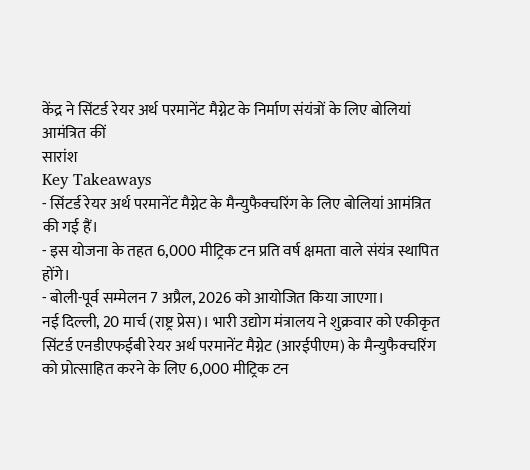केंद्र ने सिंटर्ड रेयर अर्थ परमानेंट मैग्नेट के निर्माण संयंत्रों के लिए बोलियां आमंत्रित कीं
सारांश
Key Takeaways
- सिंटर्ड रेयर अर्थ परमानेंट मैग्नेट के मैन्युफैक्चरिंग के लिए बोलियां आमंत्रित की गई हैं।
- इस योजना के तहत 6,000 मीट्रिक टन प्रति वर्ष क्षमता वाले संयंत्र स्थापित होंगे।
- बोली-पूर्व सम्मेलन 7 अप्रैल, 2026 को आयोजित किया जाएगा।
नई दिल्ली, 20 मार्च (राष्ट्र प्रेस)। भारी उद्योग मंत्रालय ने शुक्रवार को एकीकृत सिंटर्ड एनडीएफईबी रेयर अर्थ परमानेंट मैग्नेट (आरईपीएम) के मैन्युफैक्चरिंग को प्रोत्साहित करने के लिए 6,000 मीट्रिक टन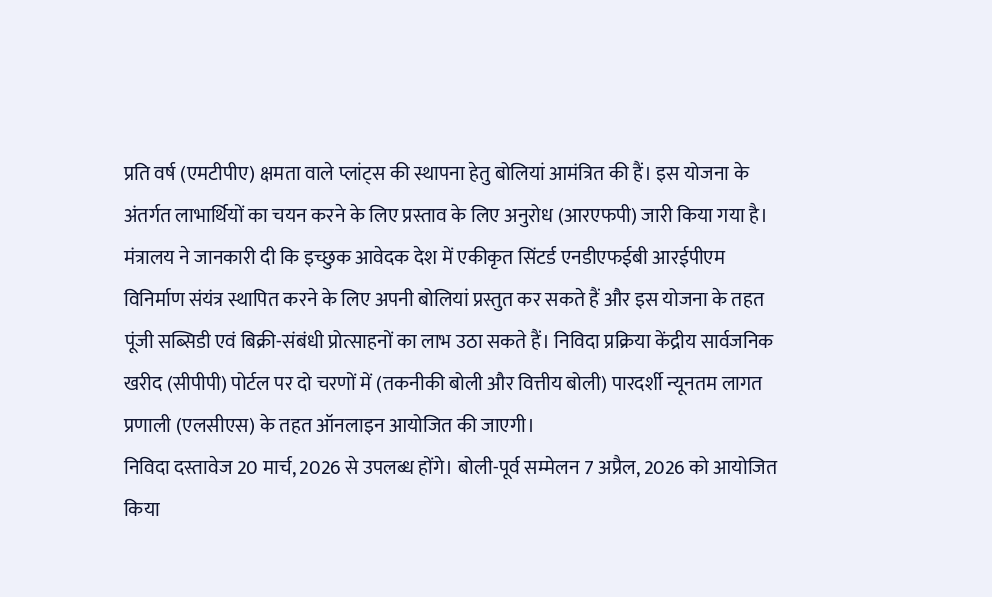प्रति वर्ष (एमटीपीए) क्षमता वाले प्लांट्स की स्थापना हेतु बोलियां आमंत्रित की हैं। इस योजना के अंतर्गत लाभार्थियों का चयन करने के लिए प्रस्ताव के लिए अनुरोध (आरएफपी) जारी किया गया है।
मंत्रालय ने जानकारी दी कि इच्छुक आवेदक देश में एकीकृत सिंटर्ड एनडीएफईबी आरईपीएम विनिर्माण संयंत्र स्थापित करने के लिए अपनी बोलियां प्रस्तुत कर सकते हैं और इस योजना के तहत पूंजी सब्सिडी एवं बिक्री-संबंधी प्रोत्साहनों का लाभ उठा सकते हैं। निविदा प्रक्रिया केंद्रीय सार्वजनिक खरीद (सीपीपी) पोर्टल पर दो चरणों में (तकनीकी बोली और वित्तीय बोली) पारदर्शी न्यूनतम लागत प्रणाली (एलसीएस) के तहत ऑनलाइन आयोजित की जाएगी।
निविदा दस्तावेज 20 मार्च, 2026 से उपलब्ध होंगे। बोली-पूर्व सम्मेलन 7 अप्रैल, 2026 को आयोजित किया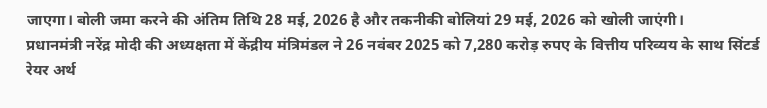जाएगा। बोली जमा करने की अंतिम तिथि 28 मई, 2026 है और तकनीकी बोलियां 29 मई, 2026 को खोली जाएंगी।
प्रधानमंत्री नरेंद्र मोदी की अध्यक्षता में केंद्रीय मंत्रिमंडल ने 26 नवंबर 2025 को 7,280 करोड़ रुपए के वित्तीय परिव्यय के साथ सिंटर्ड रेयर अर्थ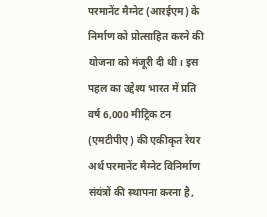परमानेंट मैग्नेट (आरईएम) के निर्माण को प्रोत्साहित करने की योजना को मंजूरी दी थी। इस पहल का उद्देश्य भारत में प्रति वर्ष 6,000 मीट्रिक टन (एमटीपीए) की एकीकृत रेयर अर्थ परमानेंट मैग्नेट विनिर्माण संयंत्रों की स्थापना करना है,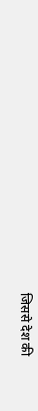जिससे देश की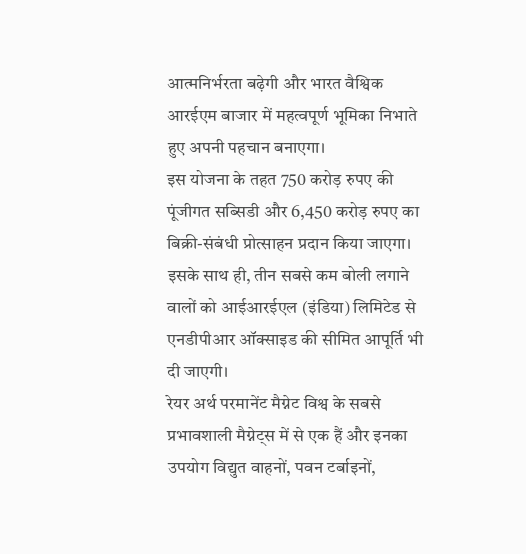आत्मनिर्भरता बढ़ेगी और भारत वैश्विक आरईएम बाजार में महत्वपूर्ण भूमिका निभाते हुए अपनी पहचान बनाएगा।
इस योजना के तहत 750 करोड़ रुपए की पूंजीगत सब्सिडी और 6,450 करोड़ रुपए का बिक्री-संबंधी प्रोत्साहन प्रदान किया जाएगा। इसके साथ ही, तीन सबसे कम बोली लगाने वालों को आईआरईएल (इंडिया) लिमिटेड से एनडीपीआर ऑक्साइड की सीमित आपूर्ति भी दी जाएगी।
रेयर अर्थ परमानेंट मैग्नेट विश्व के सबसे प्रभावशाली मैग्नेट्स में से एक हैं और इनका उपयोग विद्युत वाहनों, पवन टर्बाइनों,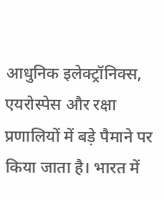आधुनिक इलेक्ट्रॉनिक्स, एयरोस्पेस और रक्षा प्रणालियों में बड़े पैमाने पर किया जाता है। भारत में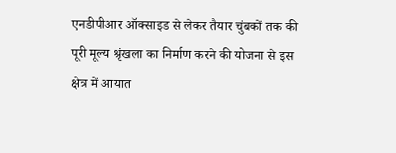एनडीपीआर ऑक्साइड से लेकर तैयार चुंबकों तक की पूरी मूल्य श्रृंखला का निर्माण करने की योजना से इस क्षेत्र में आयात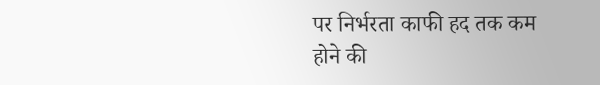पर निर्भरता काफी हद तक कम होने की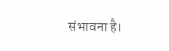संभावना है।